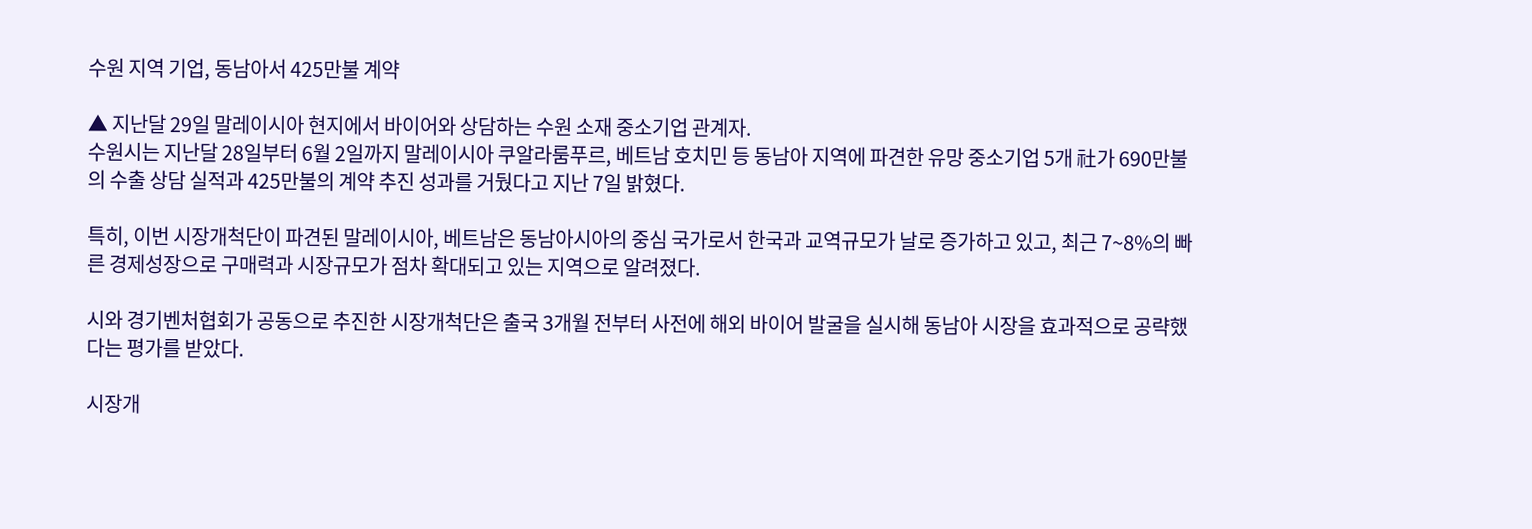수원 지역 기업, 동남아서 425만불 계약

▲ 지난달 29일 말레이시아 현지에서 바이어와 상담하는 수원 소재 중소기업 관계자.
수원시는 지난달 28일부터 6월 2일까지 말레이시아 쿠알라룸푸르, 베트남 호치민 등 동남아 지역에 파견한 유망 중소기업 5개 社가 690만불의 수출 상담 실적과 425만불의 계약 추진 성과를 거뒀다고 지난 7일 밝혔다.

특히, 이번 시장개척단이 파견된 말레이시아, 베트남은 동남아시아의 중심 국가로서 한국과 교역규모가 날로 증가하고 있고, 최근 7~8%의 빠른 경제성장으로 구매력과 시장규모가 점차 확대되고 있는 지역으로 알려졌다.

시와 경기벤처협회가 공동으로 추진한 시장개척단은 출국 3개월 전부터 사전에 해외 바이어 발굴을 실시해 동남아 시장을 효과적으로 공략했다는 평가를 받았다.

시장개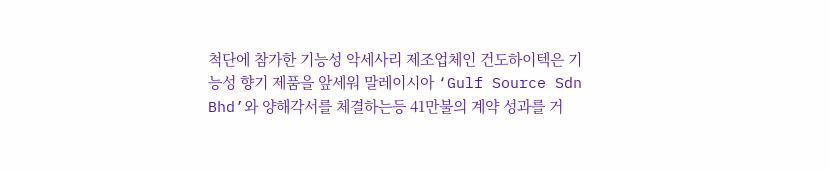척단에 참가한 기능성 악세사리 제조업체인 건도하이텍은 기능성 향기 제품을 앞세워 말레이시아 ‘Gulf Source Sdn Bhd’와 양해각서를 체결하는등 41만불의 계약 성과를 거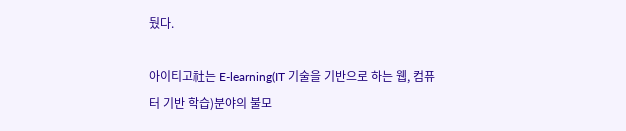뒀다.

아이티고社는 E-learning(IT 기술을 기반으로 하는 웹, 컴퓨터 기반 학습)분야의 불모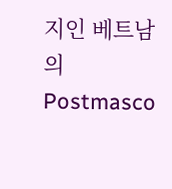지인 베트남의 Postmasco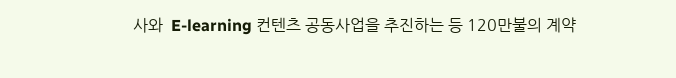사와  E-learning 컨텐츠 공동사업을 추진하는 등 120만불의 계약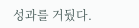성과를 거뒀다.